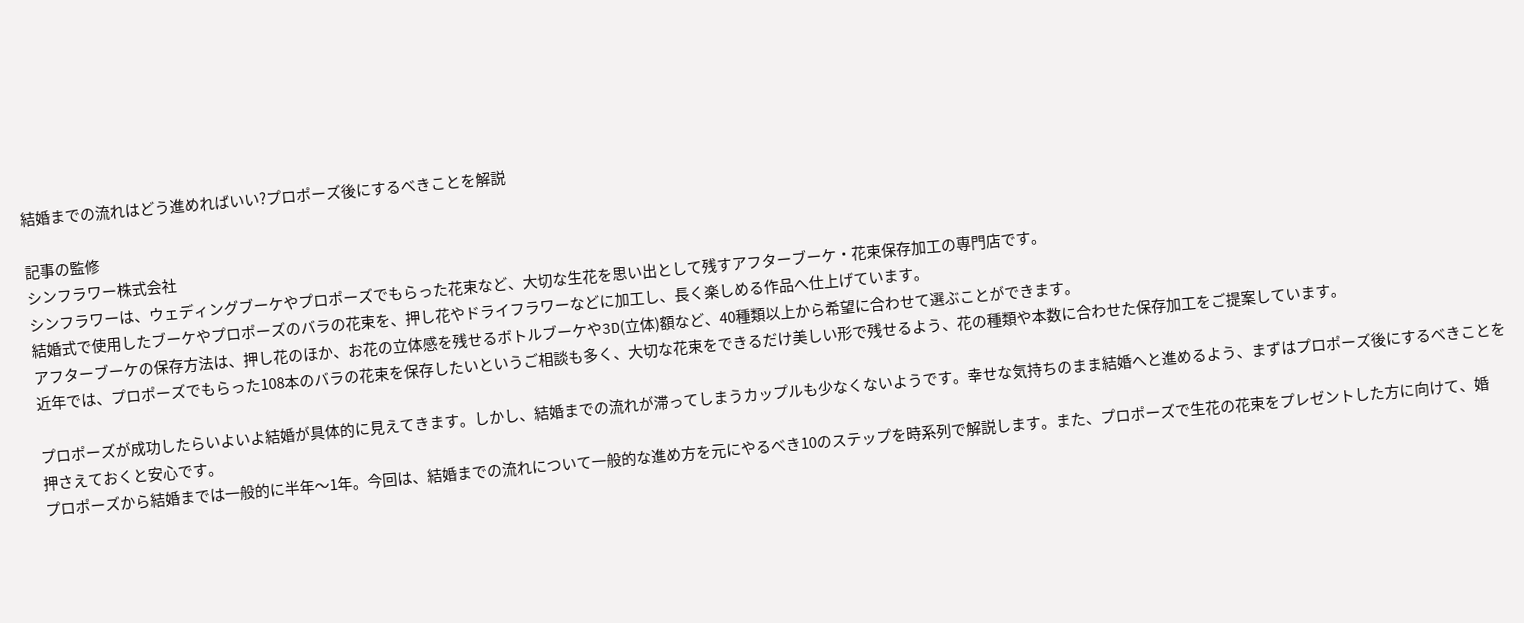結婚までの流れはどう進めればいい?プロポーズ後にするべきことを解説

記事の監修
シンフラワー株式会社
シンフラワーは、ウェディングブーケやプロポーズでもらった花束など、大切な生花を思い出として残すアフターブーケ・花束保存加工の専門店です。
結婚式で使用したブーケやプロポーズのバラの花束を、押し花やドライフラワーなどに加工し、長く楽しめる作品へ仕上げています。
アフターブーケの保存方法は、押し花のほか、お花の立体感を残せるボトルブーケや3D(立体)額など、40種類以上から希望に合わせて選ぶことができます。
近年では、プロポーズでもらった108本のバラの花束を保存したいというご相談も多く、大切な花束をできるだけ美しい形で残せるよう、花の種類や本数に合わせた保存加工をご提案しています。

プロポーズが成功したらいよいよ結婚が具体的に見えてきます。しかし、結婚までの流れが滞ってしまうカップルも少なくないようです。幸せな気持ちのまま結婚へと進めるよう、まずはプロポーズ後にするべきことを押さえておくと安心です。
プロポーズから結婚までは一般的に半年〜1年。今回は、結婚までの流れについて一般的な進め方を元にやるべき10のステップを時系列で解説します。また、プロポーズで生花の花束をプレゼントした方に向けて、婚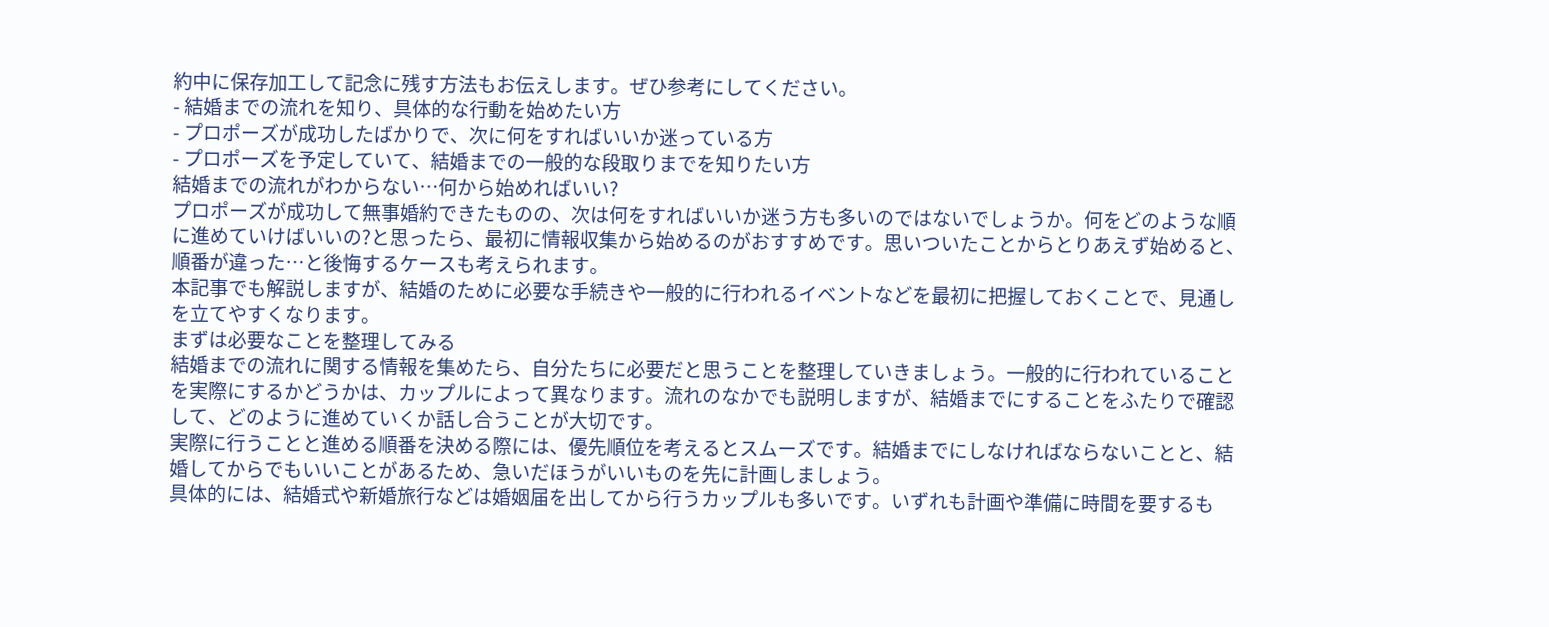約中に保存加工して記念に残す方法もお伝えします。ぜひ参考にしてください。
- 結婚までの流れを知り、具体的な行動を始めたい方
- プロポーズが成功したばかりで、次に何をすればいいか迷っている方
- プロポーズを予定していて、結婚までの一般的な段取りまでを知りたい方
結婚までの流れがわからない…何から始めればいい?
プロポーズが成功して無事婚約できたものの、次は何をすればいいか迷う方も多いのではないでしょうか。何をどのような順に進めていけばいいの?と思ったら、最初に情報収集から始めるのがおすすめです。思いついたことからとりあえず始めると、順番が違った…と後悔するケースも考えられます。
本記事でも解説しますが、結婚のために必要な手続きや一般的に行われるイベントなどを最初に把握しておくことで、見通しを立てやすくなります。
まずは必要なことを整理してみる
結婚までの流れに関する情報を集めたら、自分たちに必要だと思うことを整理していきましょう。一般的に行われていることを実際にするかどうかは、カップルによって異なります。流れのなかでも説明しますが、結婚までにすることをふたりで確認して、どのように進めていくか話し合うことが大切です。
実際に行うことと進める順番を決める際には、優先順位を考えるとスムーズです。結婚までにしなければならないことと、結婚してからでもいいことがあるため、急いだほうがいいものを先に計画しましょう。
具体的には、結婚式や新婚旅行などは婚姻届を出してから行うカップルも多いです。いずれも計画や準備に時間を要するも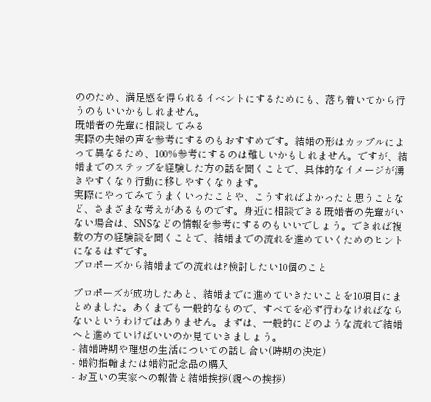ののため、満足感を得られるイベントにするためにも、落ち着いてから行うのもいいかもしれません。
既婚者の先輩に相談してみる
実際の夫婦の声を参考にするのもおすすめです。結婚の形はカップルによって異なるため、100%参考にするのは難しいかもしれません。ですが、結婚までのステップを経験した方の話を聞くことで、具体的なイメージが湧きやすくなり行動に移しやすくなります。
実際にやってみてうまくいったことや、こうすればよかったと思うことなど、さまざまな考えがあるものです。身近に相談できる既婚者の先輩がいない場合は、SNSなどの情報を参考にするのもいいでしょう。できれば複数の方の経験談を聞くことで、結婚までの流れを進めていくためのヒントになるはずです。
プロポーズから結婚までの流れは?検討したい10個のこと

プロポーズが成功したあと、結婚までに進めていきたいことを10項目にまとめました。あくまでも一般的なもので、すべてを必ず行わなければならないというわけではありません。まずは、一般的にどのような流れで結婚へと進めていけばいいのか見ていきましょう。
- 結婚時期や理想の生活についての話し合い(時期の決定)
- 婚約指輪または婚約記念品の購入
- お互いの実家への報告と結婚挨拶(親への挨拶)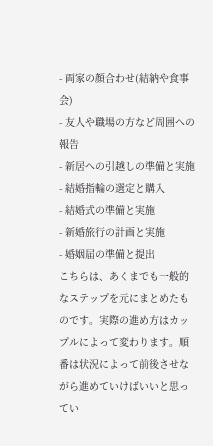- 両家の顔合わせ(結納や食事会)
- 友人や職場の方など周囲への報告
- 新居への引越しの準備と実施
- 結婚指輪の選定と購入
- 結婚式の準備と実施
- 新婚旅行の計画と実施
- 婚姻届の準備と提出
こちらは、あくまでも一般的なステップを元にまとめたものです。実際の進め方はカップルによって変わります。順番は状況によって前後させながら進めていけばいいと思ってい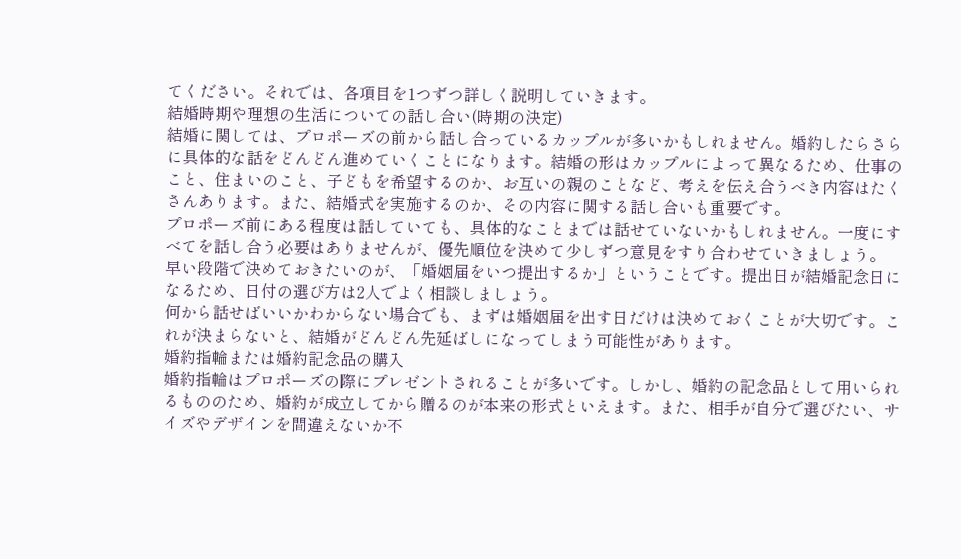てください。それでは、各項目を1つずつ詳しく説明していきます。
結婚時期や理想の生活についての話し合い(時期の決定)
結婚に関しては、プロポーズの前から話し合っているカップルが多いかもしれません。婚約したらさらに具体的な話をどんどん進めていくことになります。結婚の形はカップルによって異なるため、仕事のこと、住まいのこと、子どもを希望するのか、お互いの親のことなど、考えを伝え合うべき内容はたくさんあります。また、結婚式を実施するのか、その内容に関する話し合いも重要です。
プロポーズ前にある程度は話していても、具体的なことまでは話せていないかもしれません。一度にすべてを話し合う必要はありませんが、優先順位を決めて少しずつ意見をすり合わせていきましょう。
早い段階で決めておきたいのが、「婚姻届をいつ提出するか」ということです。提出日が結婚記念日になるため、日付の選び方は2人でよく相談しましょう。
何から話せばいいかわからない場合でも、まずは婚姻届を出す日だけは決めておくことが大切です。これが決まらないと、結婚がどんどん先延ばしになってしまう可能性があります。
婚約指輪または婚約記念品の購入
婚約指輪はプロポーズの際にプレゼントされることが多いです。しかし、婚約の記念品として用いられるもののため、婚約が成立してから贈るのが本来の形式といえます。また、相手が自分で選びたい、サイズやデザインを間違えないか不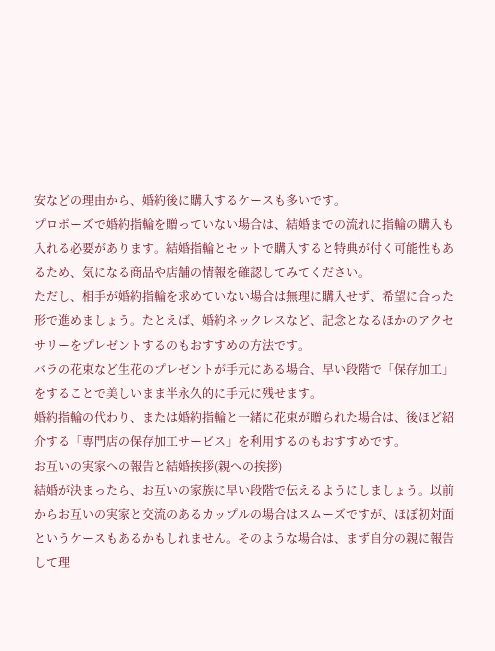安などの理由から、婚約後に購入するケースも多いです。
プロポーズで婚約指輪を贈っていない場合は、結婚までの流れに指輪の購入も入れる必要があります。結婚指輪とセットで購入すると特典が付く可能性もあるため、気になる商品や店舗の情報を確認してみてください。
ただし、相手が婚約指輪を求めていない場合は無理に購入せず、希望に合った形で進めましょう。たとえば、婚約ネックレスなど、記念となるほかのアクセサリーをプレゼントするのもおすすめの方法です。
バラの花束など生花のプレゼントが手元にある場合、早い段階で「保存加工」をすることで美しいまま半永久的に手元に残せます。
婚約指輪の代わり、または婚約指輪と一緒に花束が贈られた場合は、後ほど紹介する「専門店の保存加工サービス」を利用するのもおすすめです。
お互いの実家への報告と結婚挨拶(親への挨拶)
結婚が決まったら、お互いの家族に早い段階で伝えるようにしましょう。以前からお互いの実家と交流のあるカップルの場合はスムーズですが、ほぼ初対面というケースもあるかもしれません。そのような場合は、まず自分の親に報告して理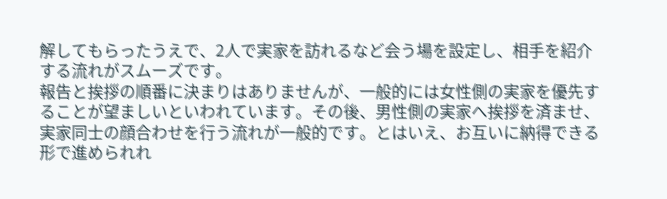解してもらったうえで、2人で実家を訪れるなど会う場を設定し、相手を紹介する流れがスムーズです。
報告と挨拶の順番に決まりはありませんが、一般的には女性側の実家を優先することが望ましいといわれています。その後、男性側の実家へ挨拶を済ませ、実家同士の顔合わせを行う流れが一般的です。とはいえ、お互いに納得できる形で進められれ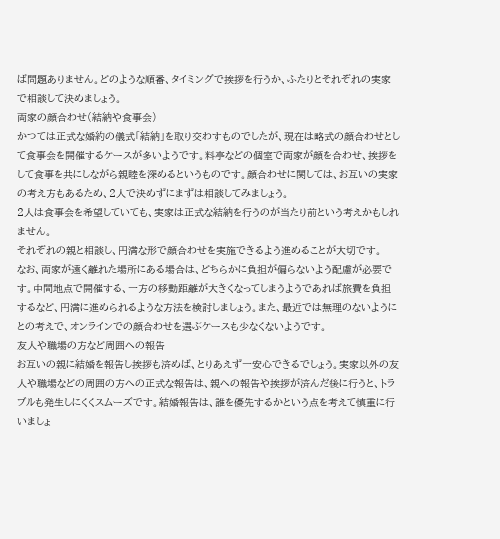ば問題ありません。どのような順番、タイミングで挨拶を行うか、ふたりとそれぞれの実家で相談して決めましょう。
両家の顔合わせ(結納や食事会)
かつては正式な婚約の儀式「結納」を取り交わすものでしたが、現在は略式の顔合わせとして食事会を開催するケースが多いようです。料亭などの個室で両家が顔を合わせ、挨拶をして食事を共にしながら親睦を深めるというものです。顔合わせに関しては、お互いの実家の考え方もあるため、2人で決めずにまずは相談してみましょう。
2人は食事会を希望していても、実家は正式な結納を行うのが当たり前という考えかもしれません。
それぞれの親と相談し、円満な形で顔合わせを実施できるよう進めることが大切です。
なお、両家が遠く離れた場所にある場合は、どちらかに負担が偏らないよう配慮が必要です。中間地点で開催する、一方の移動距離が大きくなってしまうようであれば旅費を負担するなど、円満に進められるような方法を検討しましょう。また、最近では無理のないようにとの考えで、オンラインでの顔合わせを選ぶケースも少なくないようです。
友人や職場の方など周囲への報告
お互いの親に結婚を報告し挨拶も済めば、とりあえず一安心できるでしょう。実家以外の友人や職場などの周囲の方への正式な報告は、親への報告や挨拶が済んだ後に行うと、トラブルも発生しにくくスムーズです。結婚報告は、誰を優先するかという点を考えて慎重に行いましょ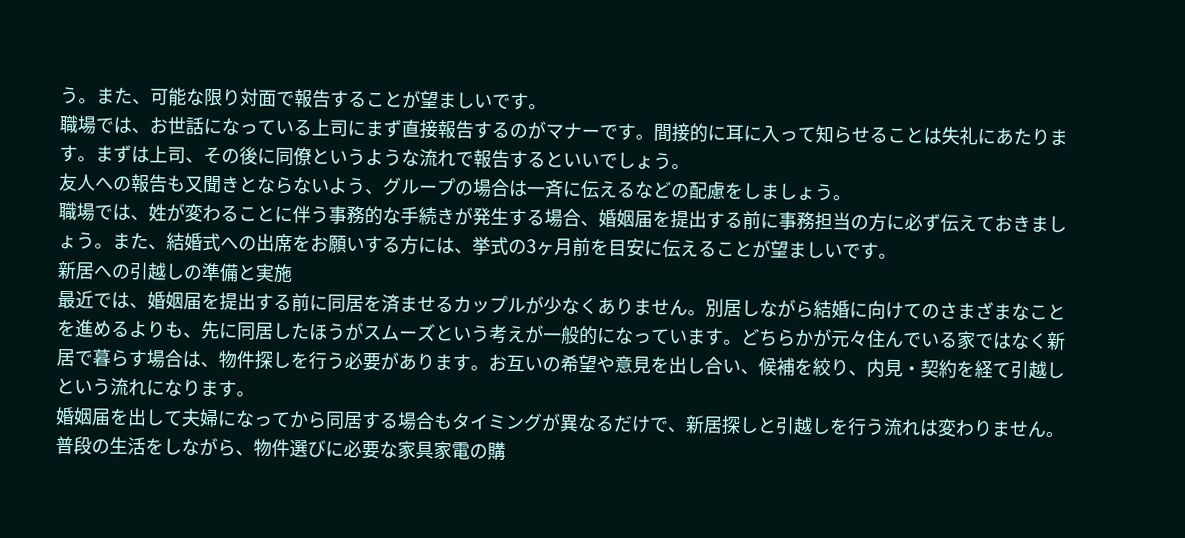う。また、可能な限り対面で報告することが望ましいです。
職場では、お世話になっている上司にまず直接報告するのがマナーです。間接的に耳に入って知らせることは失礼にあたります。まずは上司、その後に同僚というような流れで報告するといいでしょう。
友人への報告も又聞きとならないよう、グループの場合は一斉に伝えるなどの配慮をしましょう。
職場では、姓が変わることに伴う事務的な手続きが発生する場合、婚姻届を提出する前に事務担当の方に必ず伝えておきましょう。また、結婚式への出席をお願いする方には、挙式の3ヶ月前を目安に伝えることが望ましいです。
新居への引越しの準備と実施
最近では、婚姻届を提出する前に同居を済ませるカップルが少なくありません。別居しながら結婚に向けてのさまざまなことを進めるよりも、先に同居したほうがスムーズという考えが一般的になっています。どちらかが元々住んでいる家ではなく新居で暮らす場合は、物件探しを行う必要があります。お互いの希望や意見を出し合い、候補を絞り、内見・契約を経て引越しという流れになります。
婚姻届を出して夫婦になってから同居する場合もタイミングが異なるだけで、新居探しと引越しを行う流れは変わりません。普段の生活をしながら、物件選びに必要な家具家電の購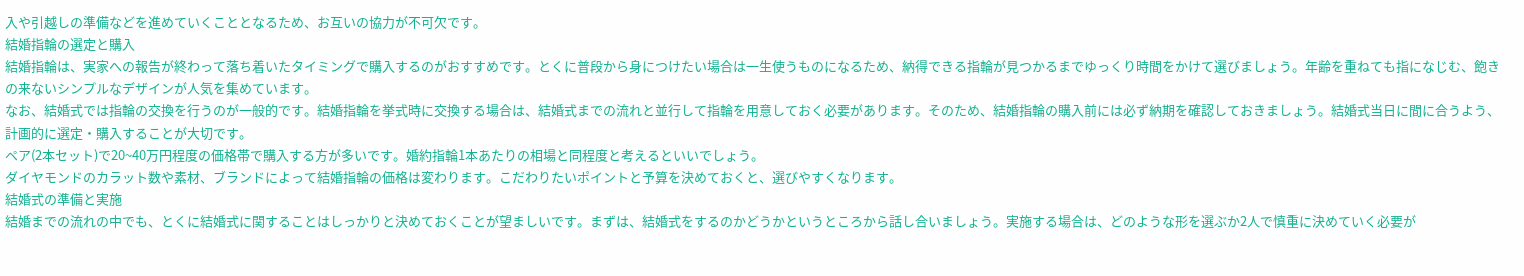入や引越しの準備などを進めていくこととなるため、お互いの協力が不可欠です。
結婚指輪の選定と購入
結婚指輪は、実家への報告が終わって落ち着いたタイミングで購入するのがおすすめです。とくに普段から身につけたい場合は一生使うものになるため、納得できる指輪が見つかるまでゆっくり時間をかけて選びましょう。年齢を重ねても指になじむ、飽きの来ないシンプルなデザインが人気を集めています。
なお、結婚式では指輪の交換を行うのが一般的です。結婚指輪を挙式時に交換する場合は、結婚式までの流れと並行して指輪を用意しておく必要があります。そのため、結婚指輪の購入前には必ず納期を確認しておきましょう。結婚式当日に間に合うよう、計画的に選定・購入することが大切です。
ペア(2本セット)で20~40万円程度の価格帯で購入する方が多いです。婚約指輪1本あたりの相場と同程度と考えるといいでしょう。
ダイヤモンドのカラット数や素材、ブランドによって結婚指輪の価格は変わります。こだわりたいポイントと予算を決めておくと、選びやすくなります。
結婚式の準備と実施
結婚までの流れの中でも、とくに結婚式に関することはしっかりと決めておくことが望ましいです。まずは、結婚式をするのかどうかというところから話し合いましょう。実施する場合は、どのような形を選ぶか2人で慎重に決めていく必要が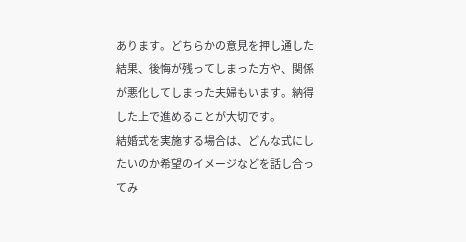あります。どちらかの意見を押し通した結果、後悔が残ってしまった方や、関係が悪化してしまった夫婦もいます。納得した上で進めることが大切です。
結婚式を実施する場合は、どんな式にしたいのか希望のイメージなどを話し合ってみ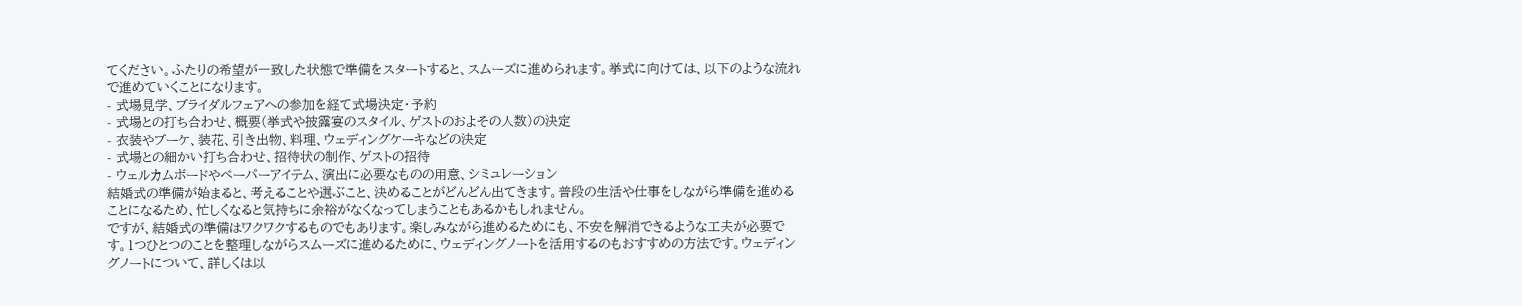てください。ふたりの希望が一致した状態で準備をスタートすると、スムーズに進められます。挙式に向けては、以下のような流れで進めていくことになります。
- 式場見学、ブライダルフェアへの参加を経て式場決定・予約
- 式場との打ち合わせ、概要(挙式や披露宴のスタイル、ゲストのおよその人数)の決定
- 衣装やブーケ、装花、引き出物、料理、ウェディングケーキなどの決定
- 式場との細かい打ち合わせ、招待状の制作、ゲストの招待
- ウェルカムボードやペーパーアイテム、演出に必要なものの用意、シミュレーション
結婚式の準備が始まると、考えることや選ぶこと、決めることがどんどん出てきます。普段の生活や仕事をしながら準備を進めることになるため、忙しくなると気持ちに余裕がなくなってしまうこともあるかもしれません。
ですが、結婚式の準備はワクワクするものでもあります。楽しみながら進めるためにも、不安を解消できるような工夫が必要です。1つひとつのことを整理しながらスムーズに進めるために、ウェディングノートを活用するのもおすすめの方法です。ウェディングノートについて、詳しくは以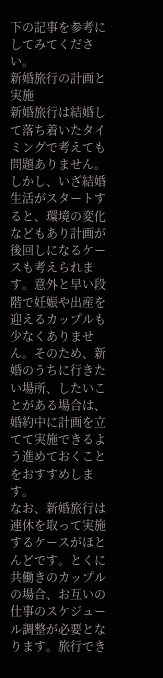下の記事を参考にしてみてください。
新婚旅行の計画と実施
新婚旅行は結婚して落ち着いたタイミングで考えても問題ありません。しかし、いざ結婚生活がスタートすると、環境の変化などもあり計画が後回しになるケースも考えられます。意外と早い段階で妊娠や出産を迎えるカップルも少なくありません。そのため、新婚のうちに行きたい場所、したいことがある場合は、婚約中に計画を立てて実施できるよう進めておくことをおすすめします。
なお、新婚旅行は連休を取って実施するケースがほとんどです。とくに共働きのカップルの場合、お互いの仕事のスケジュール調整が必要となります。旅行でき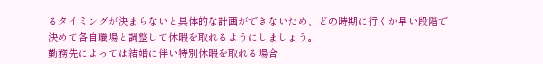るタイミングが決まらないと具体的な計画ができないため、どの時期に行くか早い段階で決めて各自職場と調整して休暇を取れるようにしましょう。
勤務先によっては結婚に伴い特別休暇を取れる場合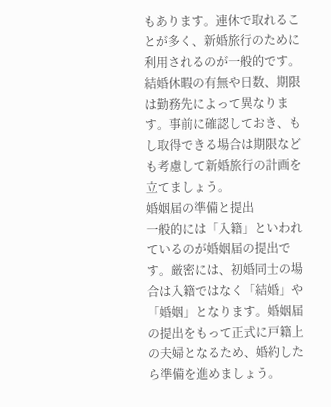もあります。連休で取れることが多く、新婚旅行のために利用されるのが一般的です。
結婚休暇の有無や日数、期限は勤務先によって異なります。事前に確認しておき、もし取得できる場合は期限なども考慮して新婚旅行の計画を立てましょう。
婚姻届の準備と提出
一般的には「入籍」といわれているのが婚姻届の提出です。厳密には、初婚同士の場合は入籍ではなく「結婚」や「婚姻」となります。婚姻届の提出をもって正式に戸籍上の夫婦となるため、婚約したら準備を進めましょう。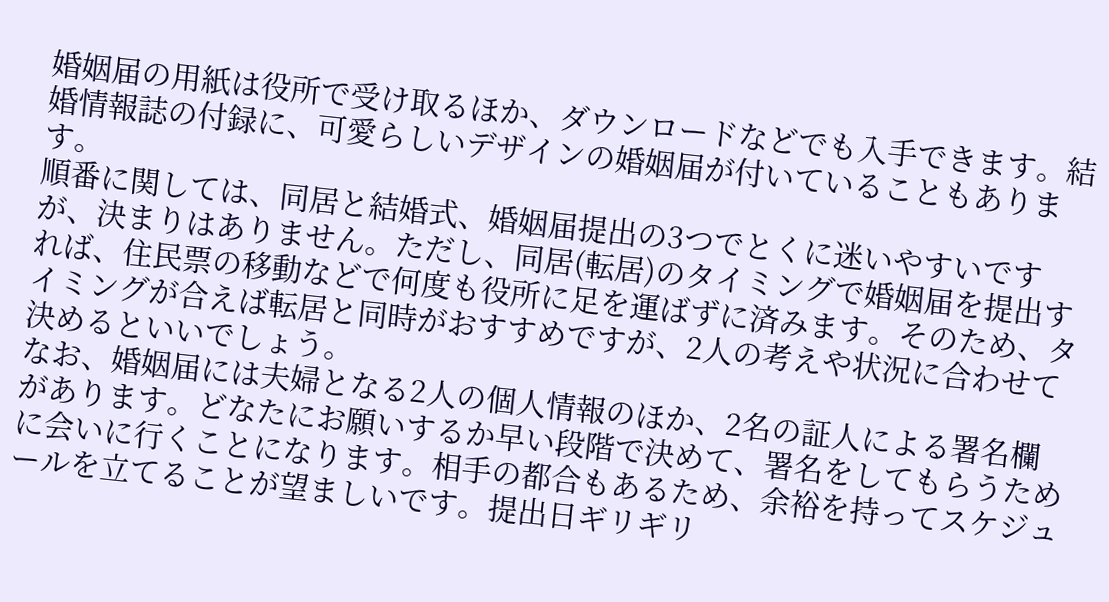婚姻届の用紙は役所で受け取るほか、ダウンロードなどでも入手できます。結婚情報誌の付録に、可愛らしいデザインの婚姻届が付いていることもあります。
順番に関しては、同居と結婚式、婚姻届提出の3つでとくに迷いやすいですが、決まりはありません。ただし、同居(転居)のタイミングで婚姻届を提出すれば、住民票の移動などで何度も役所に足を運ばずに済みます。そのため、タイミングが合えば転居と同時がおすすめですが、2人の考えや状況に合わせて決めるといいでしょう。
なお、婚姻届には夫婦となる2人の個人情報のほか、2名の証人による署名欄があります。どなたにお願いするか早い段階で決めて、署名をしてもらうために会いに行くことになります。相手の都合もあるため、余裕を持ってスケジュールを立てることが望ましいです。提出日ギリギリ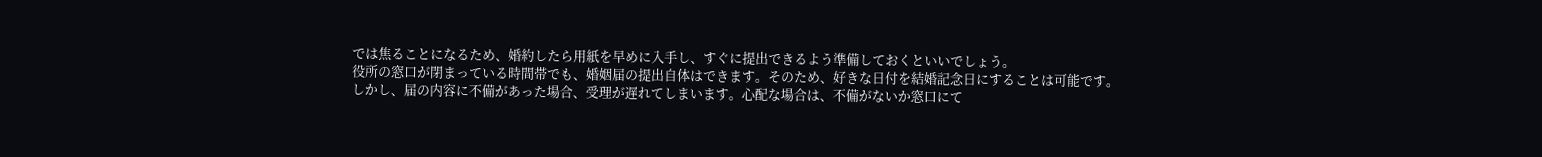では焦ることになるため、婚約したら用紙を早めに入手し、すぐに提出できるよう準備しておくといいでしょう。
役所の窓口が閉まっている時間帯でも、婚姻届の提出自体はできます。そのため、好きな日付を結婚記念日にすることは可能です。
しかし、届の内容に不備があった場合、受理が遅れてしまいます。心配な場合は、不備がないか窓口にて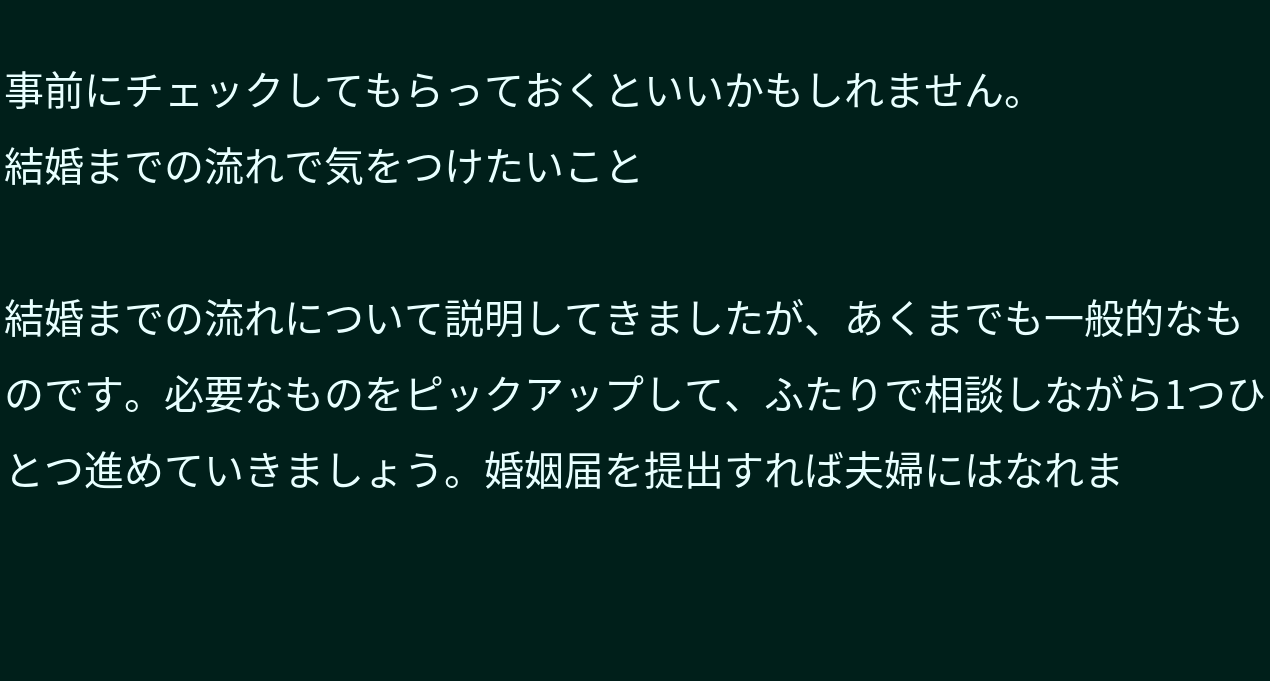事前にチェックしてもらっておくといいかもしれません。
結婚までの流れで気をつけたいこと

結婚までの流れについて説明してきましたが、あくまでも一般的なものです。必要なものをピックアップして、ふたりで相談しながら1つひとつ進めていきましょう。婚姻届を提出すれば夫婦にはなれま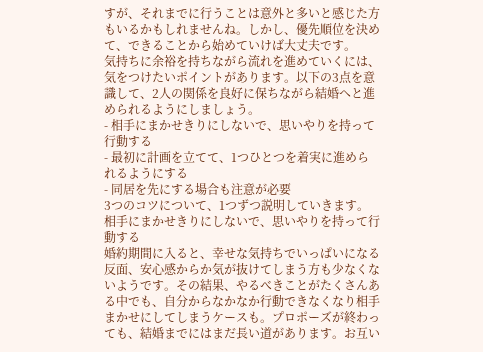すが、それまでに行うことは意外と多いと感じた方もいるかもしれませんね。しかし、優先順位を決めて、できることから始めていけば大丈夫です。
気持ちに余裕を持ちながら流れを進めていくには、気をつけたいポイントがあります。以下の3点を意識して、2人の関係を良好に保ちながら結婚へと進められるようにしましょう。
- 相手にまかせきりにしないで、思いやりを持って行動する
- 最初に計画を立てて、1つひとつを着実に進められるようにする
- 同居を先にする場合も注意が必要
3つのコツについて、1つずつ説明していきます。
相手にまかせきりにしないで、思いやりを持って行動する
婚約期間に入ると、幸せな気持ちでいっぱいになる反面、安心感からか気が抜けてしまう方も少なくないようです。その結果、やるべきことがたくさんある中でも、自分からなかなか行動できなくなり相手まかせにしてしまうケースも。プロポーズが終わっても、結婚までにはまだ長い道があります。お互い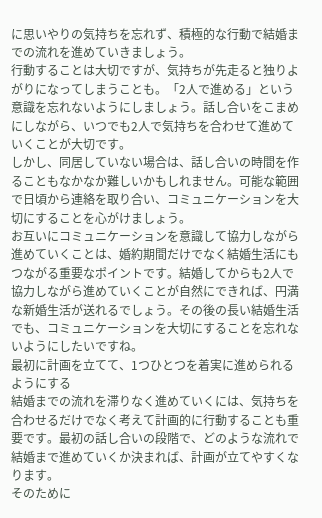に思いやりの気持ちを忘れず、積極的な行動で結婚までの流れを進めていきましょう。
行動することは大切ですが、気持ちが先走ると独りよがりになってしまうことも。「2人で進める」という意識を忘れないようにしましょう。話し合いをこまめにしながら、いつでも2人で気持ちを合わせて進めていくことが大切です。
しかし、同居していない場合は、話し合いの時間を作ることもなかなか難しいかもしれません。可能な範囲で日頃から連絡を取り合い、コミュニケーションを大切にすることを心がけましょう。
お互いにコミュニケーションを意識して協力しながら進めていくことは、婚約期間だけでなく結婚生活にもつながる重要なポイントです。結婚してからも2人で協力しながら進めていくことが自然にできれば、円満な新婚生活が送れるでしょう。その後の長い結婚生活でも、コミュニケーションを大切にすることを忘れないようにしたいですね。
最初に計画を立てて、1つひとつを着実に進められるようにする
結婚までの流れを滞りなく進めていくには、気持ちを合わせるだけでなく考えて計画的に行動することも重要です。最初の話し合いの段階で、どのような流れで結婚まで進めていくか決まれば、計画が立てやすくなります。
そのために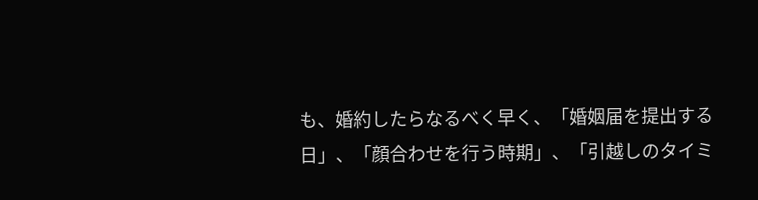も、婚約したらなるべく早く、「婚姻届を提出する日」、「顔合わせを行う時期」、「引越しのタイミ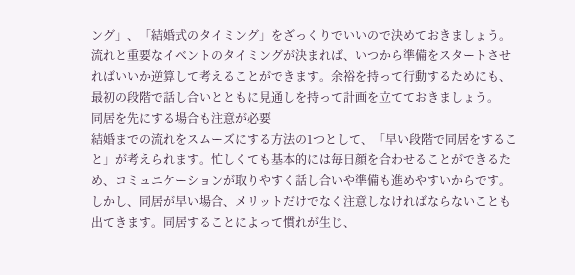ング」、「結婚式のタイミング」をざっくりでいいので決めておきましょう。
流れと重要なイベントのタイミングが決まれば、いつから準備をスタートさせればいいか逆算して考えることができます。余裕を持って行動するためにも、最初の段階で話し合いとともに見通しを持って計画を立てておきましょう。
同居を先にする場合も注意が必要
結婚までの流れをスムーズにする方法の1つとして、「早い段階で同居をすること」が考えられます。忙しくても基本的には毎日顔を合わせることができるため、コミュニケーションが取りやすく話し合いや準備も進めやすいからです。
しかし、同居が早い場合、メリットだけでなく注意しなければならないことも出てきます。同居することによって慣れが生じ、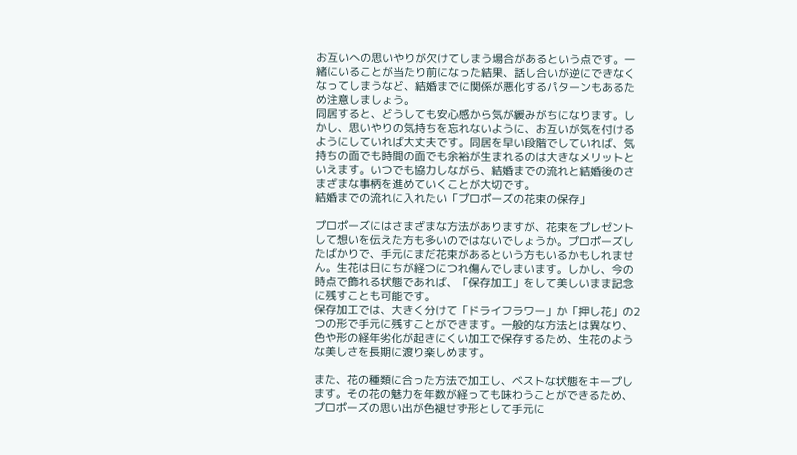お互いへの思いやりが欠けてしまう場合があるという点です。一緒にいることが当たり前になった結果、話し合いが逆にできなくなってしまうなど、結婚までに関係が悪化するパターンもあるため注意しましょう。
同居すると、どうしても安心感から気が緩みがちになります。しかし、思いやりの気持ちを忘れないように、お互いが気を付けるようにしていれば大丈夫です。同居を早い段階でしていれば、気持ちの面でも時間の面でも余裕が生まれるのは大きなメリットといえます。いつでも協力しながら、結婚までの流れと結婚後のさまざまな事柄を進めていくことが大切です。
結婚までの流れに入れたい「プロポーズの花束の保存」

プロポーズにはさまざまな方法がありますが、花束をプレゼントして想いを伝えた方も多いのではないでしょうか。プロポーズしたばかりで、手元にまだ花束があるという方もいるかもしれません。生花は日にちが経つにつれ傷んでしまいます。しかし、今の時点で飾れる状態であれば、「保存加工」をして美しいまま記念に残すことも可能です。
保存加工では、大きく分けて「ドライフラワー」か「押し花」の2つの形で手元に残すことができます。一般的な方法とは異なり、色や形の経年劣化が起きにくい加工で保存するため、生花のような美しさを長期に渡り楽しめます。

また、花の種類に合った方法で加工し、ベストな状態をキープします。その花の魅力を年数が経っても味わうことができるため、プロポーズの思い出が色褪せず形として手元に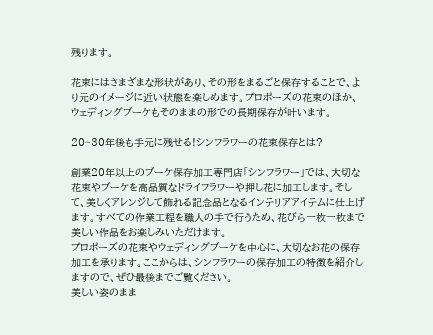残ります。

花束にはさまざまな形状があり、その形をまるごと保存することで、より元のイメージに近い状態を楽しめます。プロポーズの花束のほか、ウェディングブーケもそのままの形での長期保存が叶います。

20~30年後も手元に残せる!シンフラワーの花束保存とは?

創業20年以上のブーケ保存加工専門店「シンフラワー」では、大切な花束やブーケを高品質なドライフラワーや押し花に加工します。そして、美しくアレンジして飾れる記念品となるインテリアアイテムに仕上げます。すべての作業工程を職人の手で行うため、花びら一枚一枚まで美しい作品をお楽しみいただけます。
プロポーズの花束やウェディングブーケを中心に、大切なお花の保存加工を承ります。ここからは、シンフラワーの保存加工の特徴を紹介しますので、ぜひ最後までご覧ください。
美しい姿のまま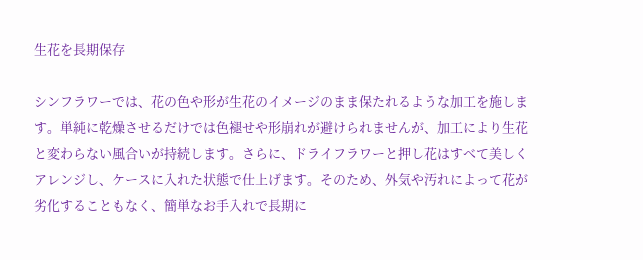生花を長期保存

シンフラワーでは、花の色や形が生花のイメージのまま保たれるような加工を施します。単純に乾燥させるだけでは色褪せや形崩れが避けられませんが、加工により生花と変わらない風合いが持続します。さらに、ドライフラワーと押し花はすべて美しくアレンジし、ケースに入れた状態で仕上げます。そのため、外気や汚れによって花が劣化することもなく、簡単なお手入れで長期に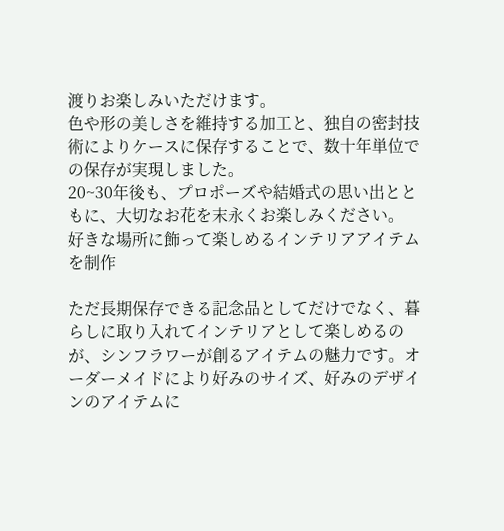渡りお楽しみいただけます。
色や形の美しさを維持する加工と、独自の密封技術によりケースに保存することで、数十年単位での保存が実現しました。
20~30年後も、プロポーズや結婚式の思い出とともに、大切なお花を末永くお楽しみください。
好きな場所に飾って楽しめるインテリアアイテムを制作

ただ長期保存できる記念品としてだけでなく、暮らしに取り入れてインテリアとして楽しめるのが、シンフラワーが創るアイテムの魅力です。オーダーメイドにより好みのサイズ、好みのデザインのアイテムに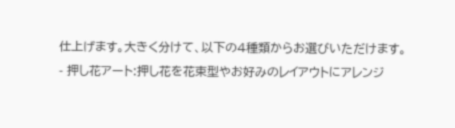仕上げます。大きく分けて、以下の4種類からお選びいただけます。
- 押し花アート:押し花を花束型やお好みのレイアウトにアレンジ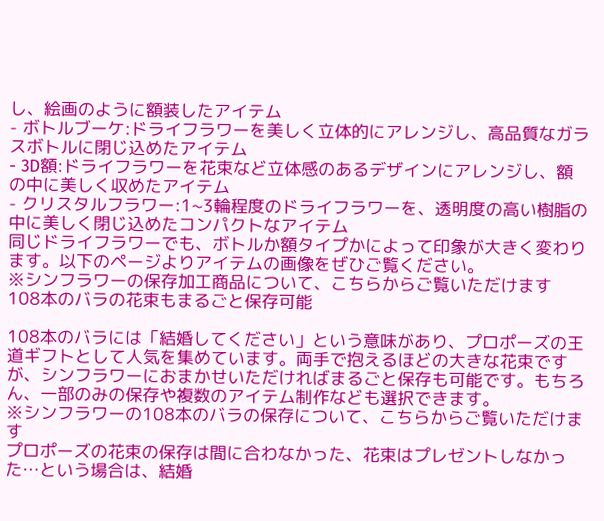し、絵画のように額装したアイテム
- ボトルブーケ:ドライフラワーを美しく立体的にアレンジし、高品質なガラスボトルに閉じ込めたアイテム
- 3D額:ドライフラワーを花束など立体感のあるデザインにアレンジし、額の中に美しく収めたアイテム
- クリスタルフラワー:1~3輪程度のドライフラワーを、透明度の高い樹脂の中に美しく閉じ込めたコンパクトなアイテム
同じドライフラワーでも、ボトルか額タイプかによって印象が大きく変わります。以下のページよりアイテムの画像をぜひご覧ください。
※シンフラワーの保存加工商品について、こちらからご覧いただけます
108本のバラの花束もまるごと保存可能

108本のバラには「結婚してください」という意味があり、プロポーズの王道ギフトとして人気を集めています。両手で抱えるほどの大きな花束ですが、シンフラワーにおまかせいただければまるごと保存も可能です。もちろん、一部のみの保存や複数のアイテム制作なども選択できます。
※シンフラワーの108本のバラの保存について、こちらからご覧いただけます
プロポーズの花束の保存は間に合わなかった、花束はプレゼントしなかった…という場合は、結婚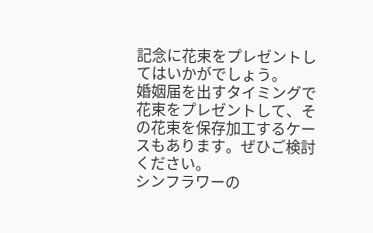記念に花束をプレゼントしてはいかがでしょう。
婚姻届を出すタイミングで花束をプレゼントして、その花束を保存加工するケースもあります。ぜひご検討ください。
シンフラワーの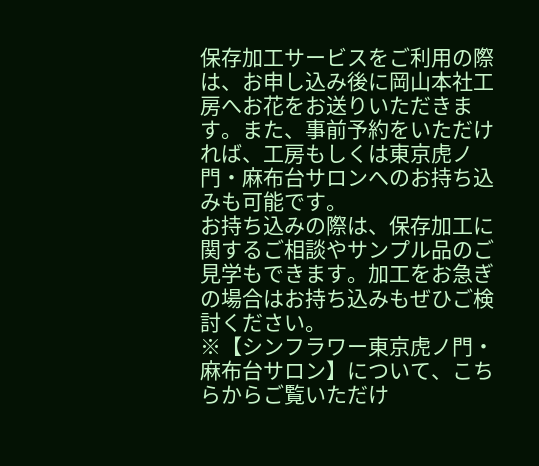保存加工サービスをご利用の際は、お申し込み後に岡山本社工房へお花をお送りいただきます。また、事前予約をいただければ、工房もしくは東京虎ノ門・麻布台サロンへのお持ち込みも可能です。
お持ち込みの際は、保存加工に関するご相談やサンプル品のご見学もできます。加工をお急ぎの場合はお持ち込みもぜひご検討ください。
※【シンフラワー東京虎ノ門・麻布台サロン】について、こちらからご覧いただけ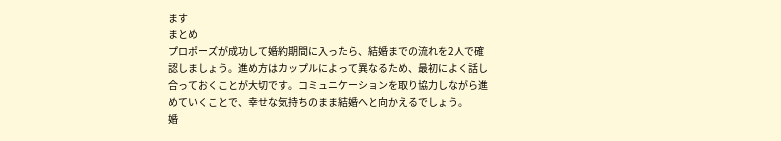ます
まとめ
プロポーズが成功して婚約期間に入ったら、結婚までの流れを2人で確認しましょう。進め方はカップルによって異なるため、最初によく話し合っておくことが大切です。コミュニケーションを取り協力しながら進めていくことで、幸せな気持ちのまま結婚へと向かえるでしょう。
婚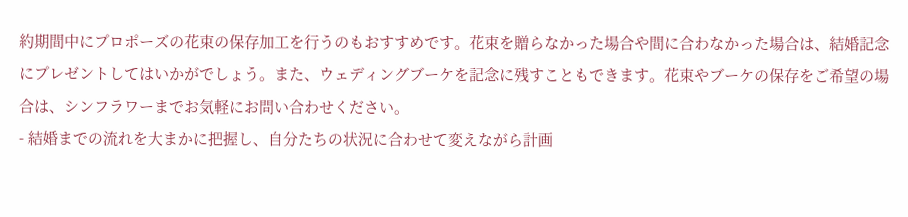約期間中にプロポーズの花束の保存加工を行うのもおすすめです。花束を贈らなかった場合や間に合わなかった場合は、結婚記念にプレゼントしてはいかがでしょう。また、ウェディングブーケを記念に残すこともできます。花束やブーケの保存をご希望の場合は、シンフラワーまでお気軽にお問い合わせください。
- 結婚までの流れを大まかに把握し、自分たちの状況に合わせて変えながら計画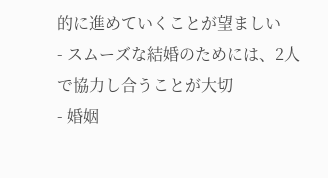的に進めていくことが望ましい
- スムーズな結婚のためには、2人で協力し合うことが大切
- 婚姻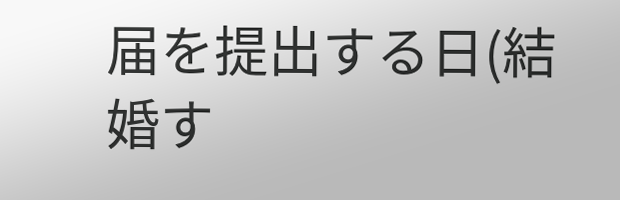届を提出する日(結婚す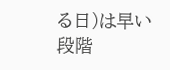る日)は早い段階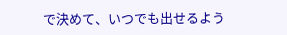で決めて、いつでも出せるよう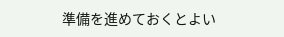準備を進めておくとよい